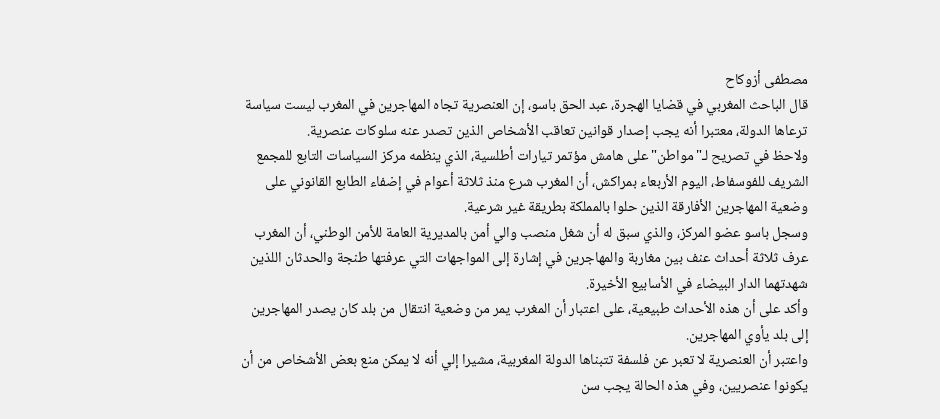مصطفى أزوكاح
قال الباحث المغربي في قضايا الهجرة، عبد الحق باسو، إن العنصرية تجاه المهاجرين في المغرب ليست سياسة ترعاها الدولة، معتبرا أنه يجب إصدار قوانين تعاقب الأشخاص الذين تصدر عنه سلوكات عنصرية.
ولاحظ في تصريح لـ"مواطن" على هامش مؤتمر تيارات أطلسية، الذي ينظمه مركز السياسات التابع للمجمع الشريف للفوسفاط، اليوم الأربعاء بمراكش، أن المغرب شرع منذ ثلاثة أعوام في إضفاء الطابع القانوني على وضعية المهاجرين الأفارقة الذين حلوا بالمملكة بطريقة غير شرعية.
وسجل باسو عضو المركز، والذي سبق له أن شغل منصب والي أمن بالمديرية العامة للأمن الوطني، أن المغرب عرف ثلاثة أحداث عنف بين مغاربة والمهاجرين في إشارة إلى المواجهات التي عرفتها طنجة والحدثان اللذين شهدتهما الدار البيضاء في الأسابيع الأخيرة.
وأكد على أن هذه الأحداث طبيعية، على اعتبار أن المغرب يمر من وضعية انتقال من بلد كان يصدر المهاجرين إلى بلد يأوي المهاجرين.
واعتبر أن العنصرية لا تعبر عن فلسفة تتبناها الدولة المغربية، مشيرا إلي أنه لا يمكن منع بعض الأشخاص من أن يكونوا عنصريين، وفي هذه الحالة يجب سن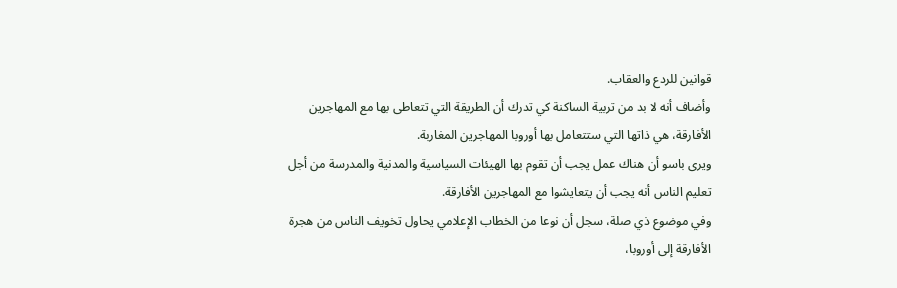قوانين للردع والعقاب.
وأضاف أنه لا بد من تربية الساكنة كي تدرك أن الطريقة التي تتعاطى بها مع المهاجرين الأفارقة، هي ذاتها التي ستتعامل بها أوروبا المهاجرين المغاربة.
ويرى باسو أن هناك عمل يجب أن تقوم بها الهيئات السياسية والمدنية والمدرسة من أجل تعليم الناس أنه يجب أن يتعايشوا مع المهاجرين الأفارقة.
وفي موضوع ذي صلة، سجل أن نوعا من الخطاب الإعلامي يحاول تخويف الناس من هجرة الأفارقة إلى أوروبا،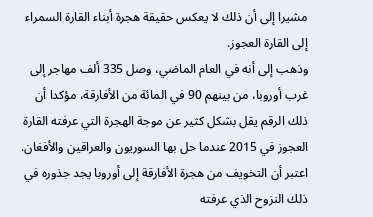مشيرا إلى أن ذلك لا يعكس حقيقة هجرة أبناء القارة السمراء إلى القارة العجوز.
وذهب إلى أنه في العام الماضي، وصل 335 ألف مهاجر إلى غرب أوروبا، من بينهم 90 في المائة من الأفارقة، مؤكدا أن ذلك الرقم يقل بشكل كثير عن موجة الهجرة التي عرفته القارة العجوز في 2015 عندما حل بها السوريون والعراقين والأفغان.
اعتبر أن التخويف من هجرة الأفارقة إلى أوروبا يجد جذوره في ذلك النزوح الذي عرفته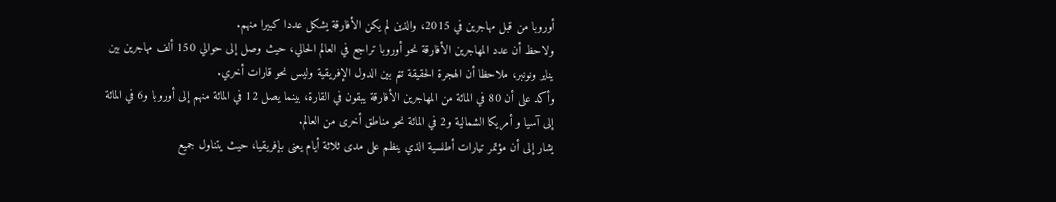أوروبا من قبل مهاجرين في 2015، والذين لم يكن الأفارقة يشكل عددا كبيرا منهم.
ولاحظ أن عدد المهاجرين الأفارقة نحو أوروبا تراجع في العالم الحالي، حيث وصل إلى حوالي 150 ألف مهاجرين بين يناير ونونبر، ملاحظا أن الهجرة الحقيقة تتم بين الدول الإفريقية وليس نحو قارات أخري.
وأكد على أن 80 في المائة من المهاجرين الأفارقة يبقون في القارة، بينما يصل 12 في المائة منهم إلى أوروبا و6 في المائة إلى آسيا و أمريكا الشمالية و2 في المائة نحو مناطق أخرى من العالم.
يشار إلى أن مؤتمر تيارات أطلسية الذي ينظم على مدى ثلاثة أيام يعنى بإفريقيا، حيث يتناول جميع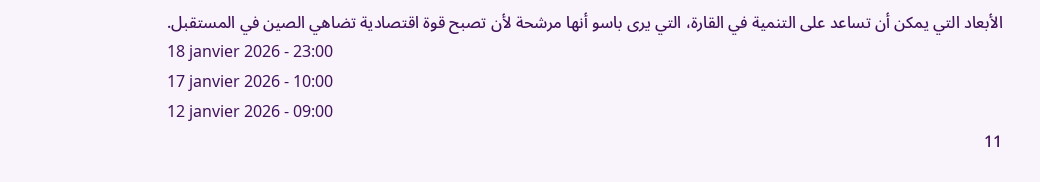الأبعاد التي يمكن أن تساعد على التنمية في القارة، التي يرى باسو أنها مرشحة لأن تصبح قوة اقتصادية تضاهي الصين في المستقبل.
18 janvier 2026 - 23:00
17 janvier 2026 - 10:00
12 janvier 2026 - 09:00
11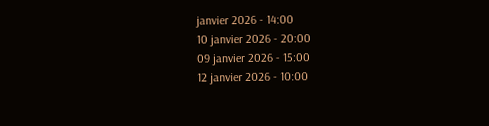janvier 2026 - 14:00
10 janvier 2026 - 20:00
09 janvier 2026 - 15:00
12 janvier 2026 - 10:00